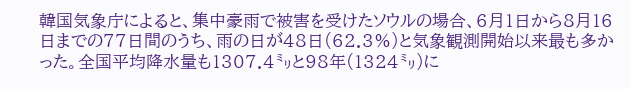韓国気象庁によると、集中豪雨で被害を受けたソウルの場合、6月1日から8月16日までの77日間のうち、雨の日が48日(62.3%)と気象観測開始以来最も多かった。全国平均降水量も1307.4㍉と98年(1324㍉)に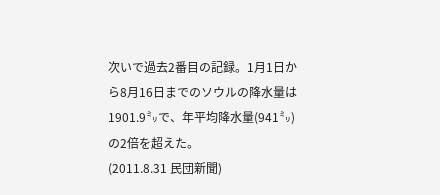次いで過去2番目の記録。1月1日から8月16日までのソウルの降水量は1901.9㍉で、年平均降水量(941㍉)の2倍を超えた。
(2011.8.31 民団新聞)